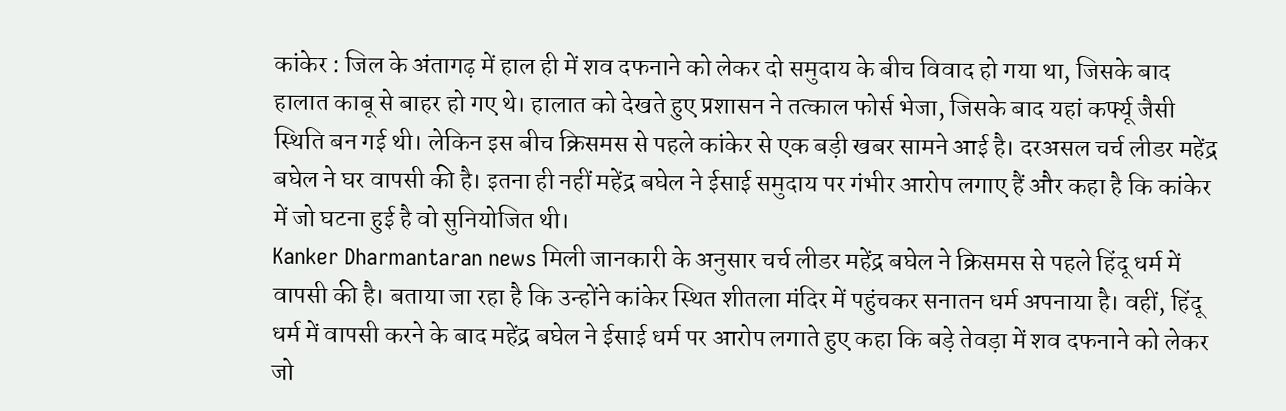कांकेर : जिल के अंतागढ़ में हाल ही में शव दफनाने को लेकर दो समुदाय के बीच विवाद हो गया था, जिसके बाद हालात काबू से बाहर हो गए थे। हालात को देखते हुए प्रशासन ने तत्काल फोर्स भेजा, जिसके बाद यहां कर्फ्यू जैसी स्थिति बन गई थी। लेकिन इस बीच क्रिसमस से पहले कांकेर से एक बड़ी खबर सामने आई है। दरअसल चर्च लीडर महेंद्र बघेल ने घर वापसी की है। इतना ही नहीं महेंद्र बघेल ने ईसाई समुदाय पर गंभीर आरोप लगाए हैं और कहा है कि कांकेर में जो घटना हुई है वो सुनियोजित थी।
Kanker Dharmantaran news मिली जानकारी के अनुसार चर्च लीडर महेंद्र बघेल ने क्रिसमस से पहले हिंदू धर्म में वापसी की है। बताया जा रहा है कि उन्होंने कांकेर स्थित शीतला मंदिर में पहुंचकर सनातन धर्म अपनाया है। वहीं, हिंदू धर्म में वापसी करने के बाद महेंद्र बघेल ने ईसाई धर्म पर आरोप लगाते हुए कहा कि बड़े तेवड़ा में शव दफनाने को लेकर जो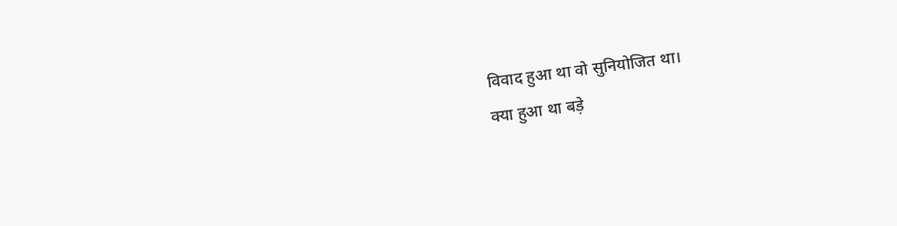विवाद हुआ था वो सुनियोजित था।
क्या हुआ था बड़े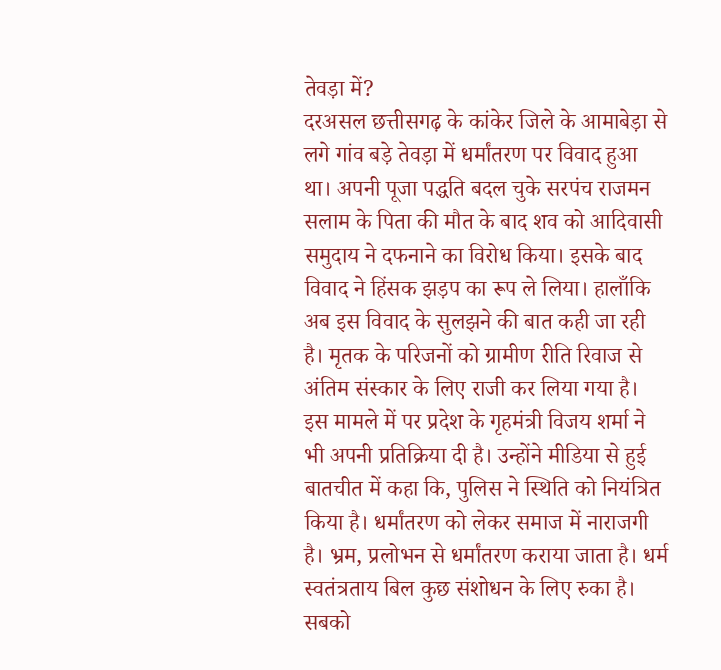तेवड़ा में?
दरअसल छत्तीसगढ़ के कांकेर जिले के आमाबेड़ा से लगे गांव बड़े तेवड़ा में धर्मांतरण पर विवाद हुआ था। अपनी पूजा पद्धति बदल चुके सरपंच राजमन सलाम के पिता की मौत के बाद शव को आदिवासी समुदाय ने दफनाने का विरोध किया। इसके बाद विवाद ने हिंसक झड़प का रूप ले लिया। हालाँकि अब इस विवाद के सुलझने की बात कही जा रही है। मृतक के परिजनों को ग्रामीण रीति रिवाज से अंतिम संस्कार के लिए राजी कर लिया गया है।
इस मामले में पर प्रदेश के गृहमंत्री विजय शर्मा ने भी अपनी प्रतिक्रिया दी है। उन्होंने मीडिया से हुई बातचीत में कहा कि, पुलिस ने स्थिति को नियंत्रित किया है। धर्मांतरण को लेकर समाज में नाराजगी है। भ्रम, प्रलोभन से धर्मांतरण कराया जाता है। धर्म स्वतंत्रताय बिल कुछ संशोधन के लिए रुका है। सबको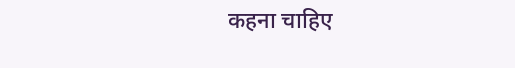कहना चाहिए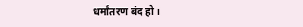धर्मांतरण बंद हो।